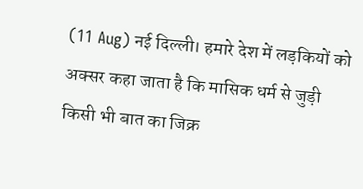(11 Aug) नई दिल्ली। हमारे देश में लड़कियों को अक्सर कहा जाता है कि मासिक धर्म से जुड़ी किसी भी बात का जिक्र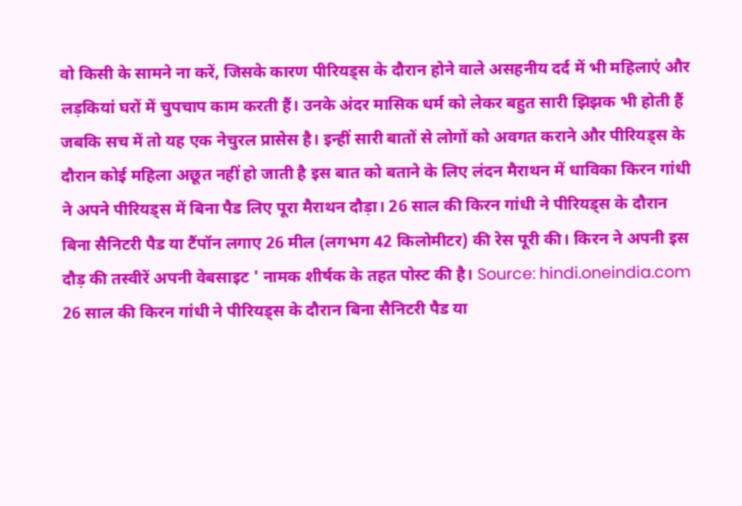वो किसी के सामने ना करें, जिसके कारण पीरियड्स के दौरान होने वाले असहनीय दर्द में भी महिलाएं और लड़कियां घरों में चुपचाप काम करती हैं। उनके अंदर मासिक धर्म को लेकर बहुत सारी झिझक भी होती हैं जबकि सच में तो यह एक नेचुरल प्रासेस है। इन्हीं सारी बातों से लोगों को अवगत कराने और पीरियड्स के दौरान कोई महिला अछूत नहीं हो जाती है इस बात को बताने के लिए लंदन मैराथन में धाविका किरन गांधी ने अपने पीरियड्स में बिना पैड लिए पूरा मैराथन दौड़ा। 26 साल की किरन गांधी ने पीरियड्स के दौरान बिना सैनिटरी पैड या टैंपॉन लगाए 26 मील (लगभग 42 किलोमीटर) की रेस पूरी की। किरन ने अपनी इस दौड़ की तस्वीरें अपनी वेबसाइट ' नामक शीर्षक के तहत पोस्ट की है। Source: hindi.oneindia.com 26 साल की किरन गांधी ने पीरियड्स के दौरान बिना सैनिटरी पैड या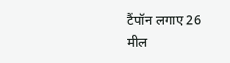टैंपॉन लगाए 26 मील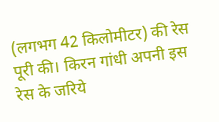(लगभग 42 किलोमीटर) की रेस पूरी की। किरन गांधी अपनी इस रेस के जरिये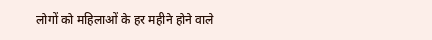लोगों को महिलाओं के हर महीने होने वाले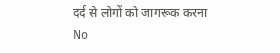दर्द से लोगों को जागरूक करना
No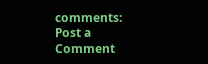comments:
Post a Comment